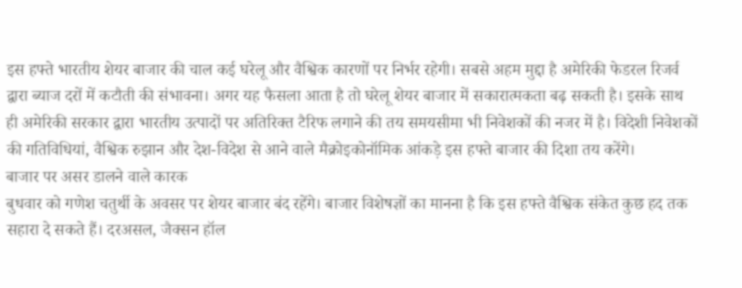इस हफ्ते भारतीय शेयर बाजार की चाल कई घरेलू और वैश्विक कारणों पर निर्भर रहेगी। सबसे अहम मुद्दा है अमेरिकी फेडरल रिजर्व द्वारा ब्याज दरों में कटौती की संभावना। अगर यह फैसला आता है तो घरेलू शेयर बाजार में सकारात्मकता बढ़ सकती है। इसके साथ ही अमेरिकी सरकार द्वारा भारतीय उत्पादों पर अतिरिक्त टैरिफ लगाने की तय समयसीमा भी निवेशकों की नजर में है। विदेशी निवेशकों की गतिविधियां, वैश्विक रुझान और देश-विदेश से आने वाले मैक्रोइकोनॉमिक आंकड़े इस हफ्ते बाजार की दिशा तय करेंगे।
बाजार पर असर डालने वाले कारक
बुधवार को गणेश चतुर्थी के अवसर पर शेयर बाजार बंद रहेंगे। बाजार विशेषज्ञों का मानना है कि इस हफ्ते वैश्विक संकेत कुछ हद तक सहारा दे सकते हैं। दरअसल, जैक्सन हॉल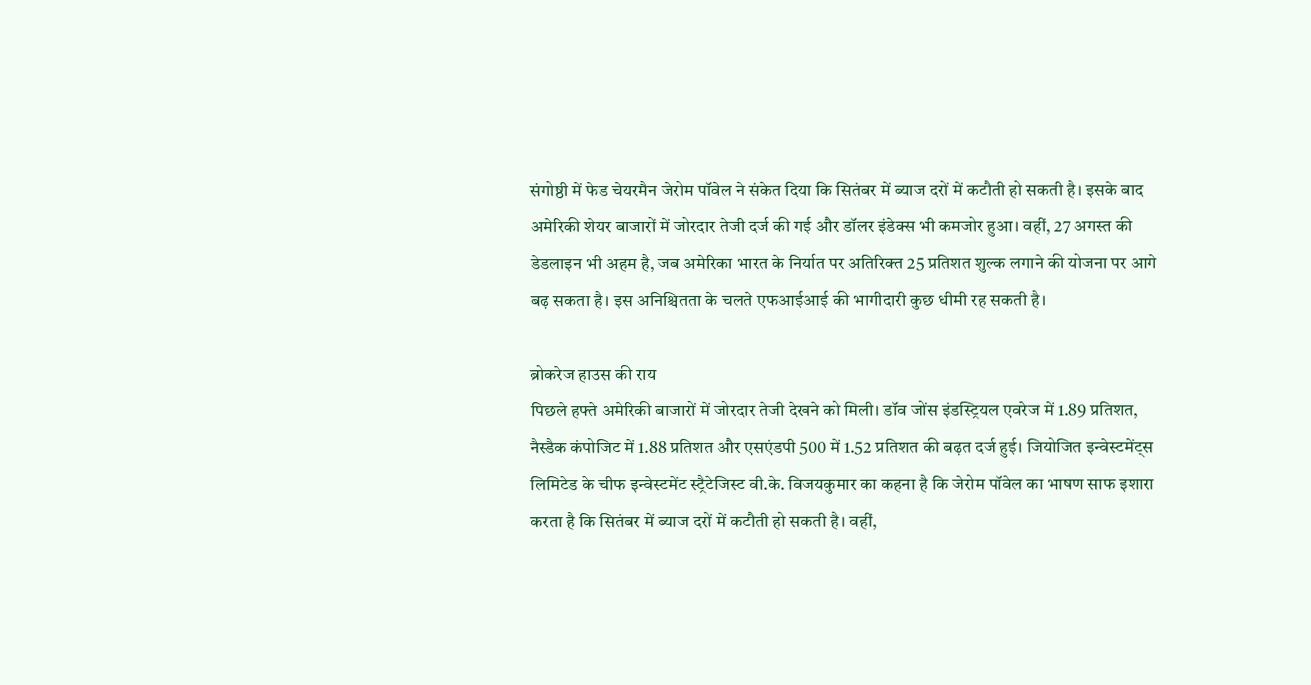संगोष्ठी में फेड चेयरमैन जेरोम पॉवेल ने संकेत दिया कि सितंबर में ब्याज दरों में कटौती हो सकती है। इसके बाद अमेरिकी शेयर बाजारों में जोरदार तेजी दर्ज की गई और डॉलर इंडेक्स भी कमजोर हुआ। वहीं, 27 अगस्त की डेडलाइन भी अहम है, जब अमेरिका भारत के निर्यात पर अतिरिक्त 25 प्रतिशत शुल्क लगाने की योजना पर आगे बढ़ सकता है। इस अनिश्चितता के चलते एफआईआई की भागीदारी कुछ धीमी रह सकती है।

ब्रोकरेज हाउस की राय
पिछले हफ्ते अमेरिकी बाजारों में जोरदार तेजी देखने को मिली। डॉव जोंस इंडस्ट्रियल एवरेज में 1.89 प्रतिशत, नैस्डैक कंपोजिट में 1.88 प्रतिशत और एसएंडपी 500 में 1.52 प्रतिशत की बढ़त दर्ज हुई। जियोजित इन्वेस्टमेंट्स लिमिटेड के चीफ इन्वेस्टमेंट स्ट्रैटेजिस्ट वी.के. विजयकुमार का कहना है कि जेरोम पॉवेल का भाषण साफ इशारा करता है कि सितंबर में ब्याज दरों में कटौती हो सकती है। वहीं,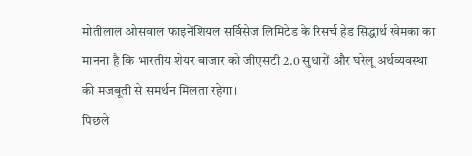मोतीलाल ओसवाल फाइनेंशियल सर्विसेज लिमिटेड के रिसर्च हेड सिद्धार्थ खेमका का मानना है कि भारतीय शेयर बाजार को जीएसटी 2.0 सुधारों और घरेलू अर्थव्यवस्था की मजबूती से समर्थन मिलता रहेगा।
पिछले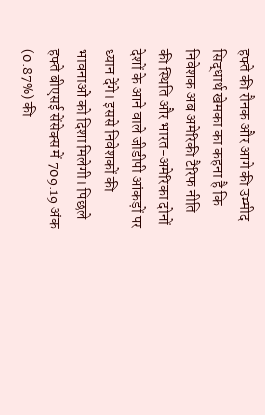हफ्ते की रौनक और आगे की उम्मीद
सिद्धार्थ खेमका का कहना है कि निवेशक अब अमेरिकी टैरिफ नीति की स्थिति और भारत-अमेरिका दोनों देशों के आने वाले जीडीपी आंकड़ों पर ध्यान देंगे। इससे निवेशकों की भावनाओं को दिशा मिलेगी। पिछले हफ्ते बीएसई सेंसेक्स में 709.19 अंक (0.87%) की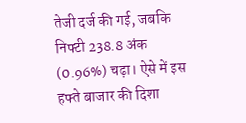तेजी दर्ज की गई, जबकि निफ्टी 238.8 अंक (0.96%) चढ़ा। ऐसे में इस हफ्ते बाजार की दिशा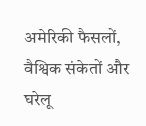अमेरिकी फैसलों, वैश्विक संकेतों और घरेलू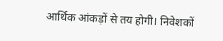आर्थिक आंकड़ों से तय होगी। निवेशकों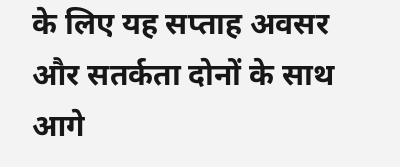के लिए यह सप्ताह अवसर और सतर्कता दोनों के साथ आगे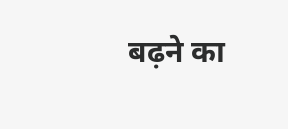बढ़ने का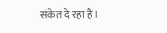संकेत दे रहा है।